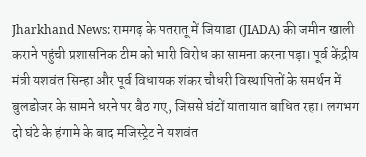Jharkhand News: रामगढ़ के पतरातू में जियाडा (JIADA) की जमीन खाली कराने पहुंची प्रशासनिक टीम को भारी विरोध का सामना करना पड़ा। पूर्व केंद्रीय मंत्री यशवंत सिन्हा और पूर्व विधायक शंकर चौधरी विस्थापितों के समर्थन में बुलडोजर के सामने धरने पर बैठ गए, जिससे घंटों यातायात बाधित रहा। लगभग दो घंटे के हंगामे के बाद मजिस्ट्रेट ने यशवंत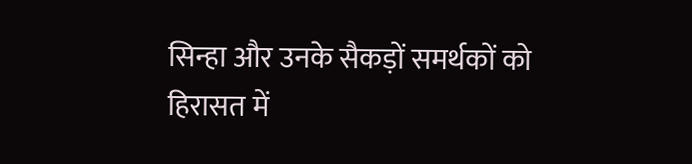सिन्हा और उनके सैकड़ों समर्थकों को हिरासत में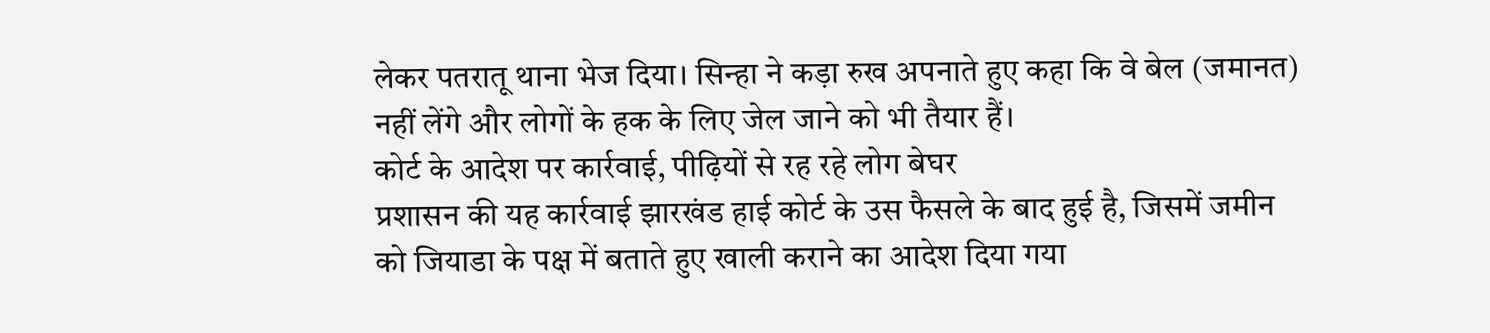लेकर पतरातू थाना भेज दिया। सिन्हा ने कड़ा रुख अपनाते हुए कहा कि वे बेल (जमानत) नहीं लेंगे और लोगों के हक के लिए जेल जाने को भी तैयार हैं।
कोर्ट के आदेश पर कार्रवाई, पीढ़ियों से रह रहे लोग बेघर
प्रशासन की यह कार्रवाई झारखंड हाई कोर्ट के उस फैसले के बाद हुई है, जिसमें जमीन को जियाडा के पक्ष में बताते हुए खाली कराने का आदेश दिया गया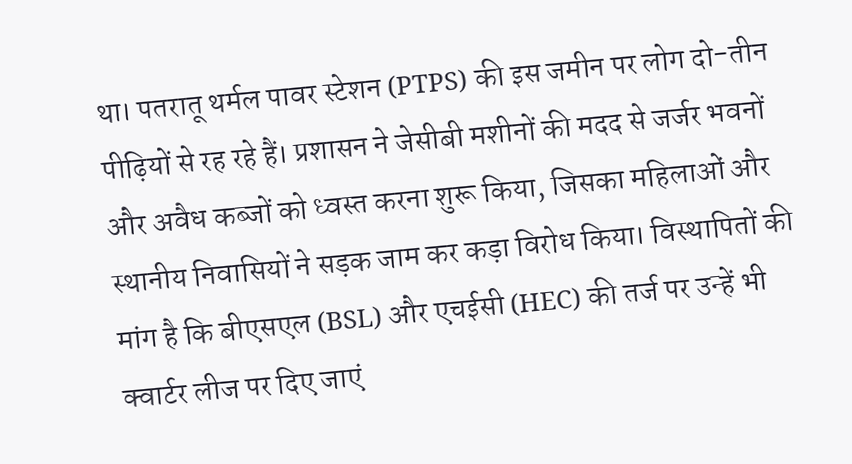था। पतरातू थर्मल पावर स्टेशन (PTPS) की इस जमीन पर लोग दो-तीन पीढ़ियों से रह रहे हैं। प्रशासन ने जेसीबी मशीनों की मदद से जर्जर भवनों और अवैध कब्जों को ध्वस्त करना शुरू किया, जिसका महिलाओं और स्थानीय निवासियों ने सड़क जाम कर कड़ा विरोध किया। विस्थापितों की मांग है कि बीएसएल (BSL) और एचईसी (HEC) की तर्ज पर उन्हें भी क्वार्टर लीज पर दिए जाएं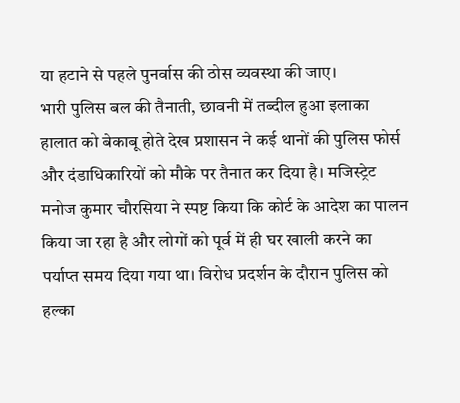या हटाने से पहले पुनर्वास की ठोस व्यवस्था की जाए।
भारी पुलिस बल की तैनाती, छावनी में तब्दील हुआ इलाका
हालात को बेकाबू होते देख प्रशासन ने कई थानों की पुलिस फोर्स और दंडाधिकारियों को मौके पर तैनात कर दिया है। मजिस्ट्रेट मनोज कुमार चौरसिया ने स्पष्ट किया कि कोर्ट के आदेश का पालन किया जा रहा है और लोगों को पूर्व में ही घर खाली करने का पर्याप्त समय दिया गया था। विरोध प्रदर्शन के दौरान पुलिस को हल्का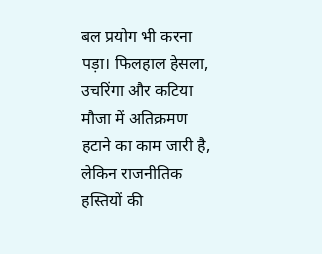बल प्रयोग भी करना पड़ा। फिलहाल हेसला, उचरिंगा और कटिया मौजा में अतिक्रमण हटाने का काम जारी है, लेकिन राजनीतिक हस्तियों की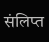संलिप्त